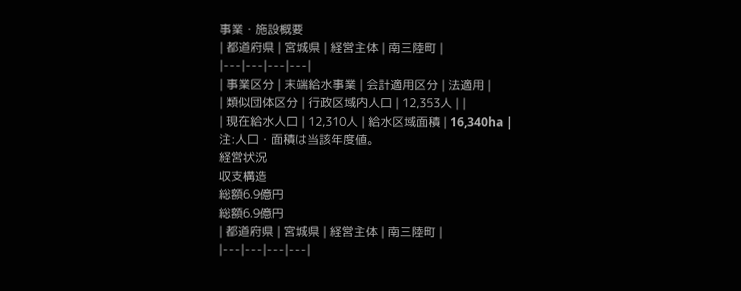事業・施設概要
| 都道府県 | 宮城県 | 経営主体 | 南三陸町 |
|---|---|---|---|
| 事業区分 | 末端給水事業 | 会計適用区分 | 法適用 |
| 類似団体区分 | 行政区域内人口 | 12,353人 | |
| 現在給水人口 | 12,310人 | 給水区域面積 | 16,340ha |
注:人口・面積は当該年度値。
経営状況
収支構造
総額6.9億円
総額6.9億円
| 都道府県 | 宮城県 | 経営主体 | 南三陸町 |
|---|---|---|---|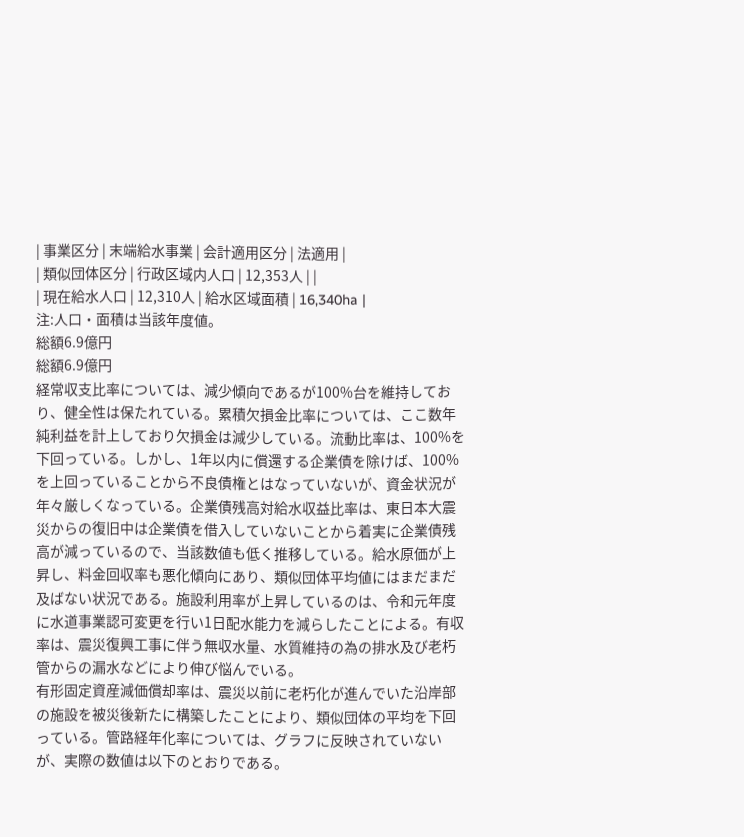| 事業区分 | 末端給水事業 | 会計適用区分 | 法適用 |
| 類似団体区分 | 行政区域内人口 | 12,353人 | |
| 現在給水人口 | 12,310人 | 給水区域面積 | 16,340ha |
注:人口・面積は当該年度値。
総額6.9億円
総額6.9億円
経常収支比率については、減少傾向であるが100%台を維持しており、健全性は保たれている。累積欠損金比率については、ここ数年純利益を計上しており欠損金は減少している。流動比率は、100%を下回っている。しかし、1年以内に償還する企業債を除けば、100%を上回っていることから不良債権とはなっていないが、資金状況が年々厳しくなっている。企業債残高対給水収益比率は、東日本大震災からの復旧中は企業債を借入していないことから着実に企業債残高が減っているので、当該数値も低く推移している。給水原価が上昇し、料金回収率も悪化傾向にあり、類似団体平均値にはまだまだ及ばない状況である。施設利用率が上昇しているのは、令和元年度に水道事業認可変更を行い1日配水能力を減らしたことによる。有収率は、震災復興工事に伴う無収水量、水質維持の為の排水及び老朽管からの漏水などにより伸び悩んでいる。
有形固定資産減価償却率は、震災以前に老朽化が進んでいた沿岸部の施設を被災後新たに構築したことにより、類似団体の平均を下回っている。管路経年化率については、グラフに反映されていないが、実際の数値は以下のとおりである。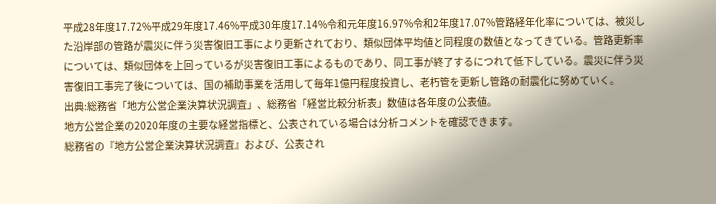平成28年度17.72%平成29年度17.46%平成30年度17.14%令和元年度16.97%令和2年度17.07%管路経年化率については、被災した沿岸部の管路が震災に伴う災害復旧工事により更新されており、類似団体平均値と同程度の数値となってきている。管路更新率については、類似団体を上回っているが災害復旧工事によるものであり、同工事が終了するにつれて低下している。震災に伴う災害復旧工事完了後については、国の補助事業を活用して毎年1億円程度投資し、老朽管を更新し管路の耐震化に努めていく。
出典:総務省「地方公営企業決算状況調査」、総務省「経営比較分析表」数値は各年度の公表値。
地方公営企業の2020年度の主要な経営指標と、公表されている場合は分析コメントを確認できます。
総務省の『地方公営企業決算状況調査』および、公表され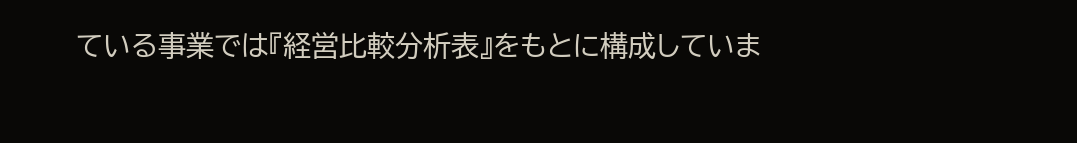ている事業では『経営比較分析表』をもとに構成していま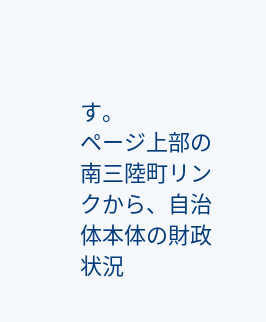す。
ページ上部の南三陸町リンクから、自治体本体の財政状況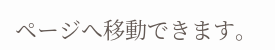ページへ移動できます。